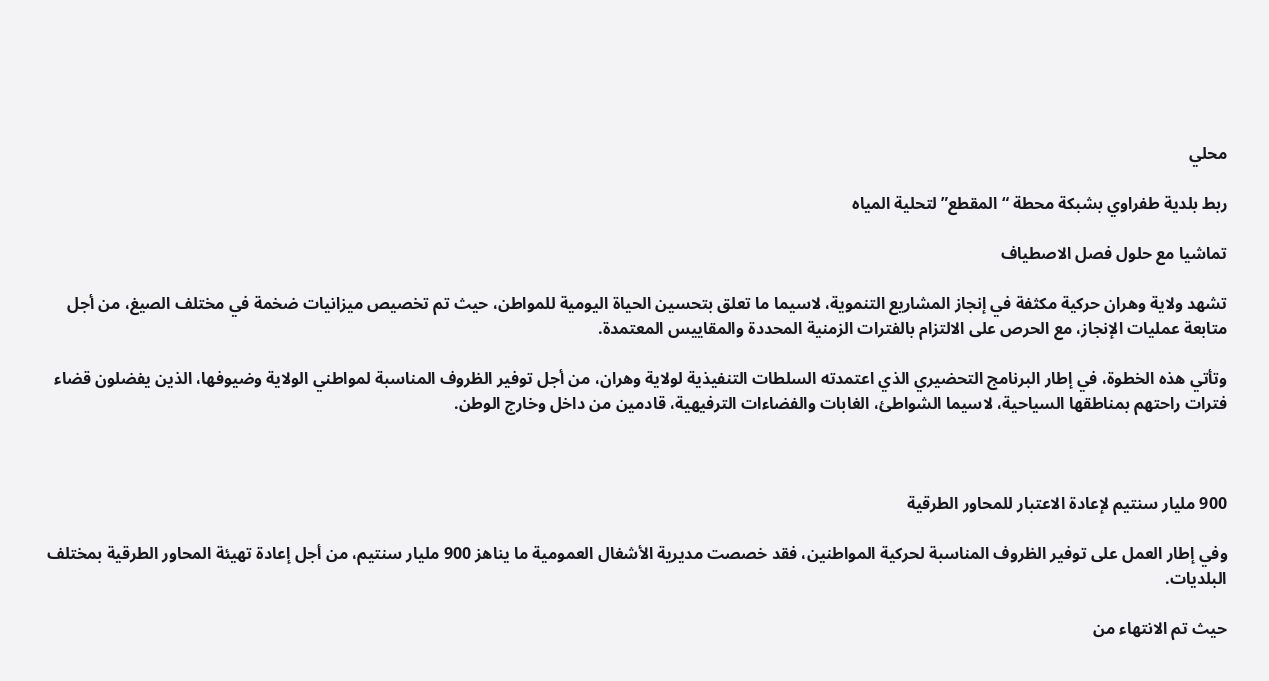محلي

ربط بلدية طفراوي بشبكة محطة “المقطع” لتحلية المياه

تماشيا مع حلول فصل الاصطياف

تشهد ولاية وهران حركية مكثفة في إنجاز المشاريع التنموية، لاسيما ما تعلق بتحسين الحياة اليومية للمواطن، حيث تم تخصيص ميزانيات ضخمة في مختلف الصيغ، من أجل متابعة عمليات الإنجاز، مع الحرص على الالتزام بالفترات الزمنية المحددة والمقاييس المعتمدة.

وتأتي هذه الخطوة، في إطار البرنامج التحضيري الذي اعتمدته السلطات التنفيذية لولاية وهران، من أجل توفير الظروف المناسبة لمواطني الولاية وضيوفها، الذين يفضلون قضاء فترات راحتهم بمناطقها السياحية، لاسيما الشواطئ، الغابات والفضاءات الترفيهية، قادمين من داخل وخارج الوطن.



900 مليار سنتيم لإعادة الاعتبار للمحاور الطرقية

وفي إطار العمل على توفير الظروف المناسبة لحركية المواطنين، فقد خصصت مديرية الأشغال العمومية ما يناهز 900 مليار سنتيم، من أجل إعادة تهيئة المحاور الطرقية بمختلف البلديات.

حيث تم الانتهاء من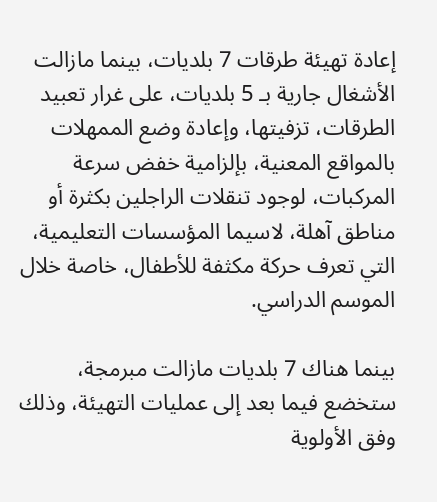إعادة تهيئة طرقات 7 بلديات، بينما مازالت الأشغال جارية بـ 5 بلديات، على غرار تعبيد الطرقات، تزفيتها، وإعادة وضع الممهلات بالمواقع المعنية، بإلزامية خفض سرعة المركبات، لوجود تنقلات الراجلين بكثرة أو مناطق آهلة، لاسيما المؤسسات التعليمية، التي تعرف حركة مكثفة للأطفال، خاصة خلال الموسم الدراسي.

بينما هناك 7 بلديات مازالت مبرمجة، ستخضع فيما بعد إلى عمليات التهيئة، وذلك وفق الأولوية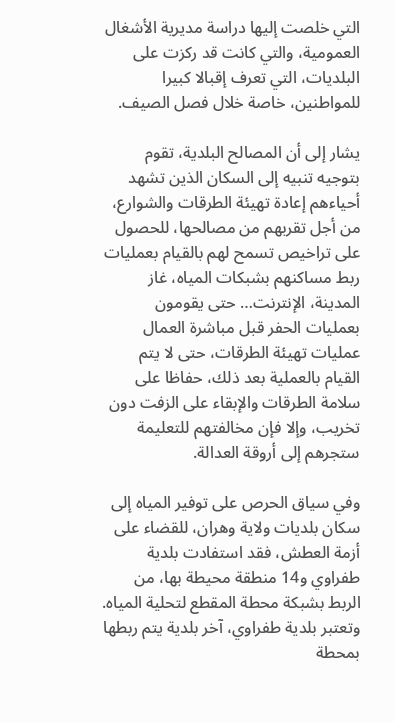التي خلصت إليها دراسة مديرية الأشغال العمومية، والتي كانت قد ركزت على البلديات، التي تعرف إقبالا كبيرا للمواطنين، خاصة خلال فصل الصيف.

يشار إلى أن المصالح البلدية، تقوم بتوجيه تنبيه إلى السكان الذين تشهد أحياءهم إعادة تهيئة الطرقات والشوارع، من أجل تقربهم من مصالحها، للحصول على تراخيص تسمح لهم بالقيام بعمليات ربط مساكنهم بشبكات المياه، غاز المدينة، الإنترنت… حتى يقومون بعمليات الحفر قبل مباشرة العمال عمليات تهيئة الطرقات، حتى لا يتم القيام بالعملية بعد ذلك، حفاظا على سلامة الطرقات والإبقاء على الزفت دون تخريب، وإلا فإن مخالفتهم للتعليمة ستجرهم إلى أروقة العدالة.

وفي سياق الحرص على توفير المياه إلى سكان بلديات ولاية وهران، للقضاء على أزمة العطش، فقد استفادت بلدية طفراوي و14 منطقة محيطة بها، من الربط بشبكة محطة المقطع لتحلية المياه. وتعتبر بلدية طفراوي، آخر بلدية يتم ربطها بمحطة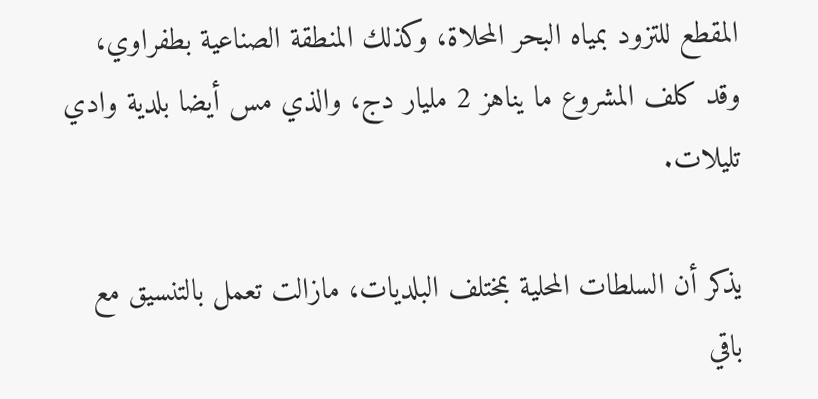المقطع للتزود بمياه البحر المحلاة، وكذلك المنطقة الصناعية بطفراوي، وقد كلف المشروع ما يناهز 2 مليار دج، والذي مس أيضا بلدية وادي تليلات.

يذكر أن السلطات المحلية بمختلف البلديات، مازالت تعمل بالتنسيق مع باقي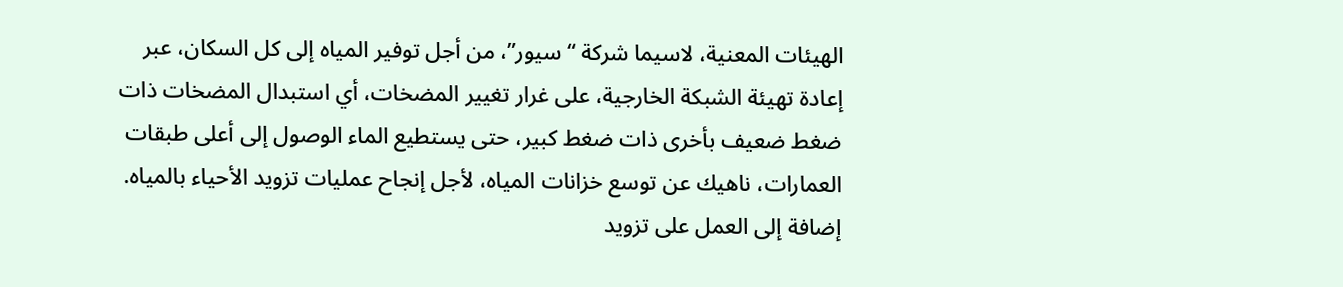الهيئات المعنية، لاسيما شركة “سيور”، من أجل توفير المياه إلى كل السكان، عبر إعادة تهيئة الشبكة الخارجية، على غرار تغيير المضخات، أي استبدال المضخات ذات ضغط ضعيف بأخرى ذات ضغط كبير، حتى يستطيع الماء الوصول إلى أعلى طبقات العمارات، ناهيك عن توسع خزانات المياه، لأجل إنجاح عمليات تزويد الأحياء بالمياه. إضافة إلى العمل على تزويد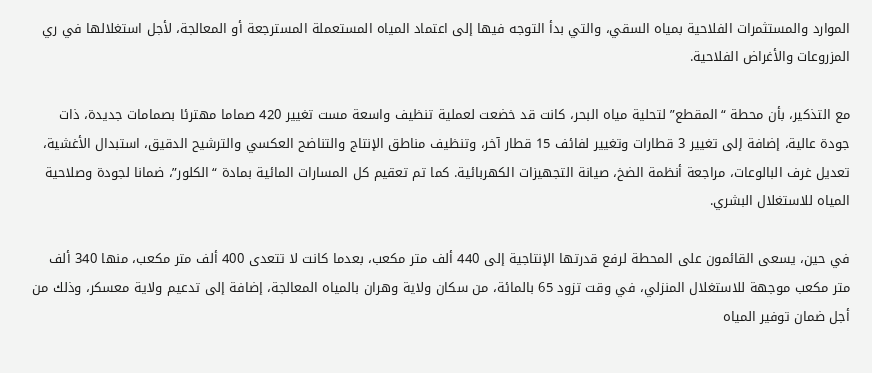الموارد والمستثمرات الفلاحية بمياه السقي، والتي بدأ التوجه فيها إلى اعتماد المياه المستعملة المسترجعة أو المعالجة، لأجل استغلالها في ري المزروعات والأغراض الفلاحية.

مع التذكير، بأن محطة “المقطع” لتحلية مياه البحر، كانت قد خضعت لعملية تنظيف واسعة مست تغيير 420 صماما مهترئا بصمامات جديدة، ذات جودة عالية، إضافة إلى تغيير 3 قطارات وتغيير لفائف 15 قطار آخر، وتنظيف مناطق الإنتاج والتناضح العكسي والترشيح الدقيق، استبدال الأغشية، تعديل غرف البالوعات، مراجعة أنظمة الضخ، صيانة التجهيزات الكهربائية. كما تم تعقيم كل المسارات المائية بمادة “الكلور”، ضمانا لجودة وصلاحية المياه للاستغلال البشري.

في حين، يسعى القائمون على المحطة لرفع قدرتها الإنتاجية إلى 440 ألف متر مكعب، بعدما كانت لا تتعدى 400 ألف متر مكعب، منها 340 ألف متر مكعب موجهة للاستغلال المنزلي، في وقت تزود 65 بالمائة، من سكان ولاية وهران بالمياه المعالجة، إضافة إلى تدعيم ولاية معسكر، وذلك من أجل ضمان توفير المياه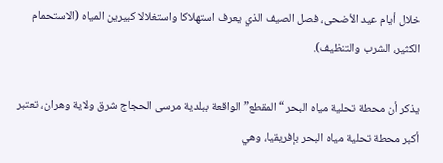خلال أيام عيد الأضحى، فصل الصيف الذي يعرف استهلاكا واستغلالا كبيرين المياه (الاستحمام الكثير، الشرب والتنظيف).

يذكر أن محطة تحلية مياه البحر “المقطع” الواقعة ببلدية مرسى الحجاج شرق ولاية وهران، تعتبر أكبر محطة تحلية مياه البحر بإفريقيا، وهي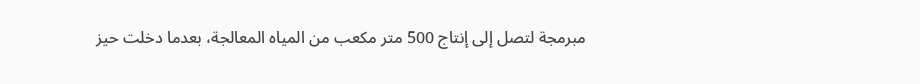مبرمجة لتصل إلى إنتاج 500 متر مكعب من المياه المعالجة، بعدما دخلت حيز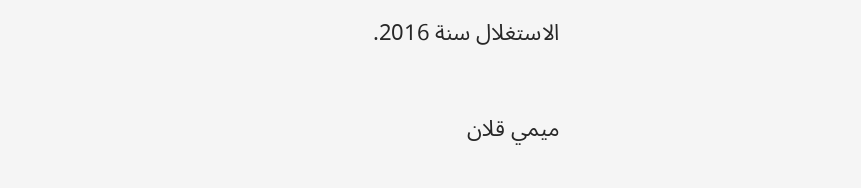الاستغلال سنة 2016.

ميمي قلان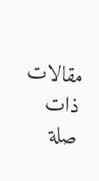مقالات ذات صلة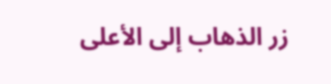زر الذهاب إلى الأعلى